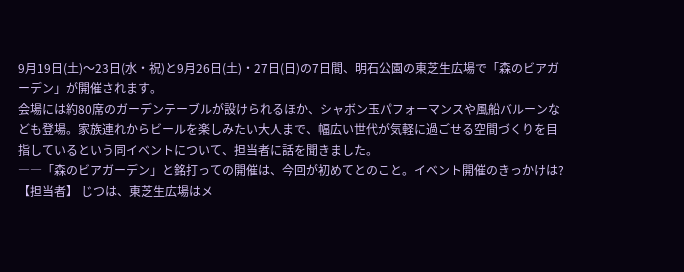9月19日(土)〜23日(水・祝)と9月26日(土)・27日(日)の7日間、明石公園の東芝生広場で「森のビアガーデン」が開催されます。
会場には約80席のガーデンテーブルが設けられるほか、シャボン玉パフォーマンスや風船バルーンなども登場。家族連れからビールを楽しみたい大人まで、幅広い世代が気軽に過ごせる空間づくりを目指しているという同イベントについて、担当者に話を聞きました。
――「森のビアガーデン」と銘打っての開催は、今回が初めてとのこと。イベント開催のきっかけは?
【担当者】 じつは、東芝生広場はメ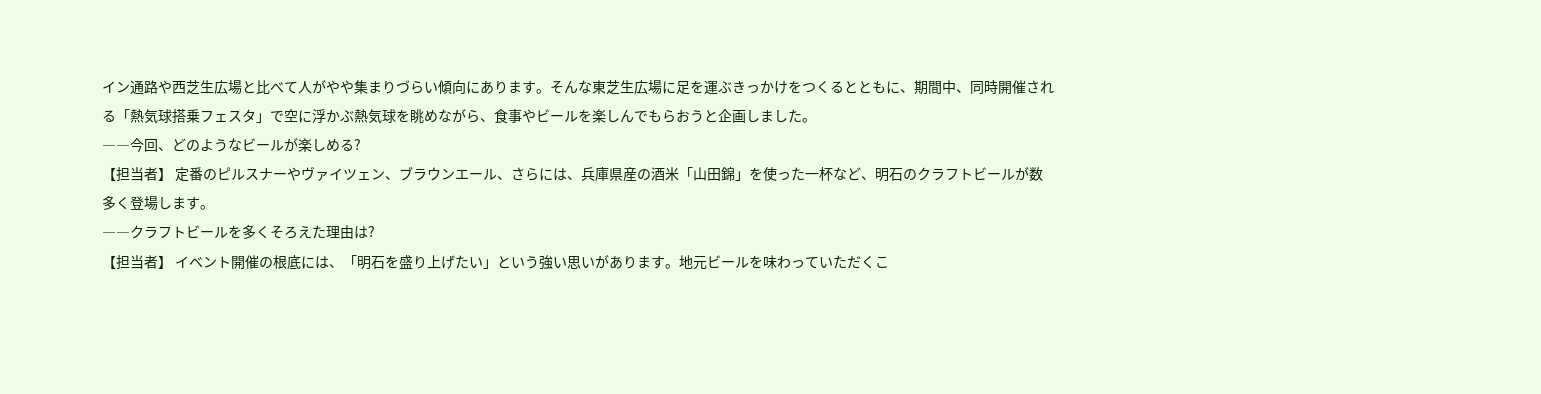イン通路や西芝生広場と比べて人がやや集まりづらい傾向にあります。そんな東芝生広場に足を運ぶきっかけをつくるとともに、期間中、同時開催される「熱気球搭乗フェスタ」で空に浮かぶ熱気球を眺めながら、食事やビールを楽しんでもらおうと企画しました。
――今回、どのようなビールが楽しめる?
【担当者】 定番のピルスナーやヴァイツェン、ブラウンエール、さらには、兵庫県産の酒米「山田錦」を使った一杯など、明石のクラフトビールが数多く登場します。
――クラフトビールを多くそろえた理由は?
【担当者】 イベント開催の根底には、「明石を盛り上げたい」という強い思いがあります。地元ビールを味わっていただくこ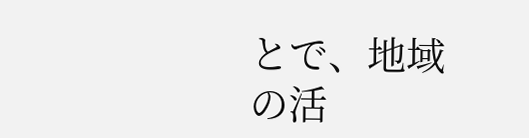とで、地域の活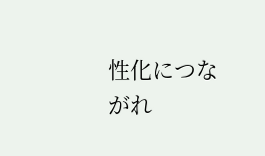性化につながれ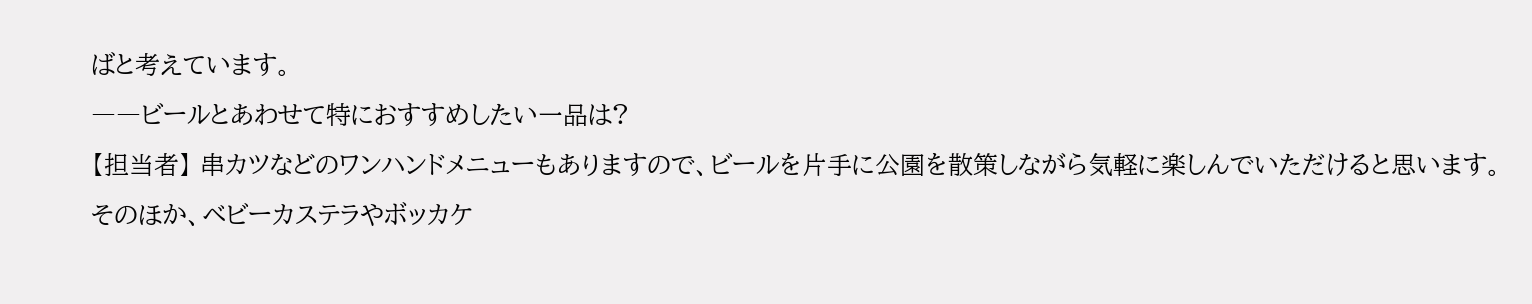ばと考えています。
――ビールとあわせて特におすすめしたい一品は?
【担当者】 串カツなどのワンハンドメニューもありますので、ビールを片手に公園を散策しながら気軽に楽しんでいただけると思います。
そのほか、ベビーカステラやボッカケ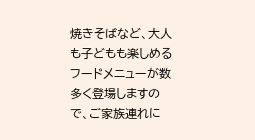焼きそばなど、大人も子どもも楽しめるフードメニューが数多く登場しますので、ご家族連れに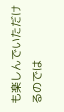も楽しんでいただけるのでは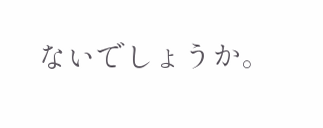ないでしょうか。